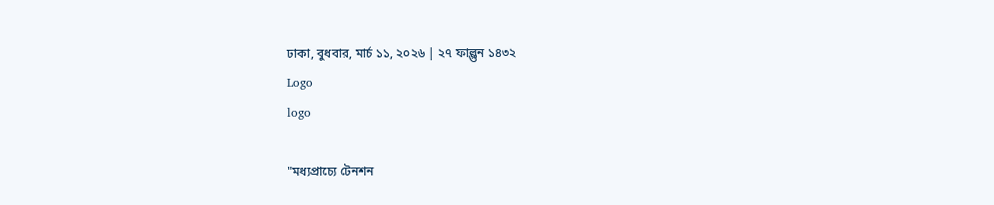ঢাকা, বুধবার, মার্চ ১১, ২০২৬ | ২৭ ফাল্গুন ১৪৩২
Logo
logo

"মধ্যপ্রাচ্যে টেনশন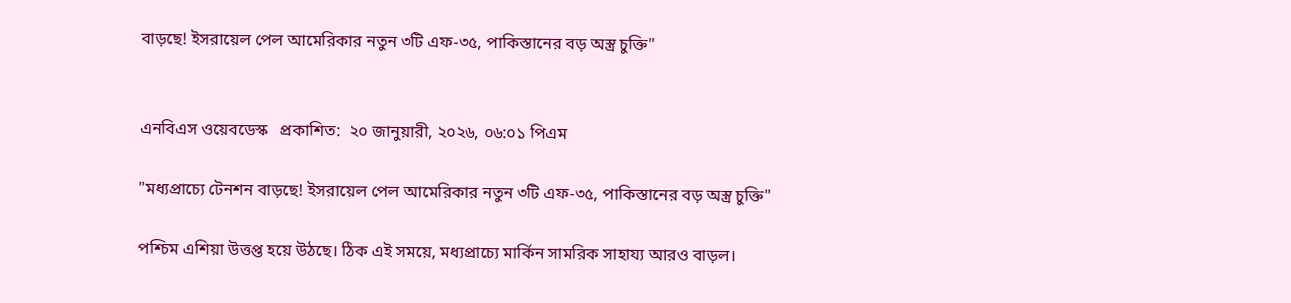বাড়ছে! ইসরায়েল পেল আমেরিকার নতুন ৩টি এফ-৩৫, পাকিস্তানের বড় অস্ত্র চুক্তি"


এনবিএস ওয়েবডেস্ক   প্রকাশিত:  ২০ জানুয়ারী, ২০২৬, ০৬:০১ পিএম

"মধ্যপ্রাচ্যে টেনশন বাড়ছে! ইসরায়েল পেল আমেরিকার নতুন ৩টি এফ-৩৫, পাকিস্তানের বড় অস্ত্র চুক্তি"

পশ্চিম এশিয়া উত্তপ্ত হয়ে উঠছে। ঠিক এই সময়ে, মধ্যপ্রাচ্যে মার্কিন সামরিক সাহায্য আরও বাড়ল।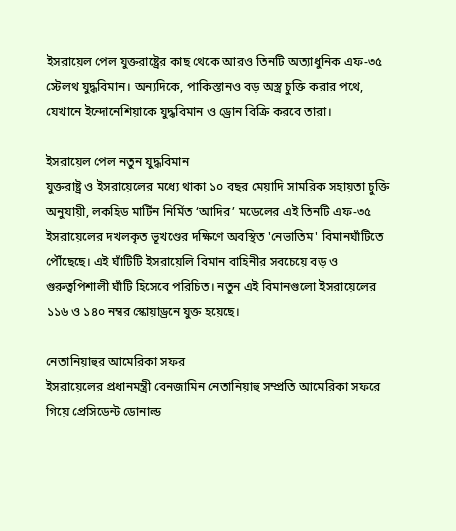ইসরায়েল পেল যুক্তরাষ্ট্রের কাছ থেকে আরও তিনটি অত্যাধুনিক এফ-৩৫ স্টেলথ যুদ্ধবিমান। অন্যদিকে, পাকিস্তানও বড় অস্ত্র চুক্তি করার পথে, যেখানে ইন্দোনেশিয়াকে যুদ্ধবিমান ও ড্রোন বিক্রি করবে তারা।

ইসরায়েল পেল নতুন যুদ্ধবিমান
যুক্তরাষ্ট্র ও ইসরায়েলের মধ্যে থাকা ১০ বছর মেয়াদি সামরিক সহায়তা চুক্তি অনুযায়ী, লকহিড মার্টিন নির্মিত ‘আদির’ মডেলের এই তিনটি এফ-৩৫ ইসরায়েলের দখলকৃত ভূখণ্ডের দক্ষিণে অবস্থিত 'নেভাতিম' বিমানঘাঁটিতে পৌঁছেছে। এই ঘাঁটিটি ইসরায়েলি বিমান বাহিনীর সবচেয়ে বড় ও গুরুত্বপিশালী ঘাঁটি হিসেবে পরিচিত। নতুন এই বিমানগুলো ইসরায়েলের ১১৬ ও ১৪০ নম্বর স্কোয়াড্রনে যুক্ত হয়েছে।

নেতানিয়াহুর আমেরিকা সফর
ইসরায়েলের প্রধানমন্ত্রী বেনজামিন নেতানিয়াহু সম্প্রতি আমেরিকা সফরে গিয়ে প্রেসিডেন্ট ডোনাল্ড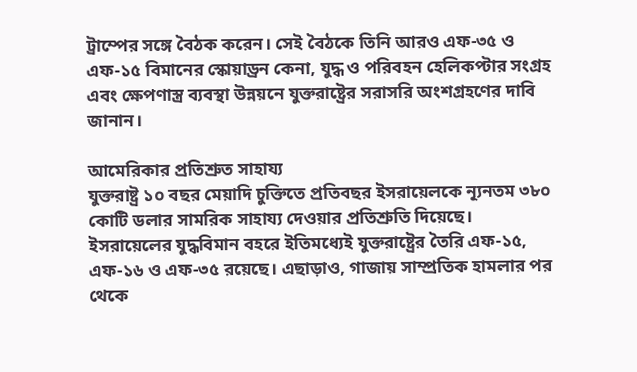ট্রাম্পের সঙ্গে বৈঠক করেন। সেই বৈঠকে তিনি আরও এফ-৩৫ ও এফ-১৫ বিমানের স্কোয়াড্রন কেনা, যুদ্ধ ও পরিবহন হেলিকপ্টার সংগ্রহ এবং ক্ষেপণাস্ত্র ব্যবস্থা উন্নয়নে যুক্তরাষ্ট্রের সরাসরি অংশগ্রহণের দাবি জানান।

আমেরিকার প্রতিশ্রুত সাহায্য
যুক্তরাষ্ট্র ১০ বছর মেয়াদি চুক্তিতে প্রতিবছর ইসরায়েলকে ন্যূনতম ৩৮০ কোটি ডলার সামরিক সাহায্য দেওয়ার প্রতিশ্রুতি দিয়েছে। ইসরায়েলের যুদ্ধবিমান বহরে ইতিমধ্যেই যুক্তরাষ্ট্রের তৈরি এফ-১৫, এফ-১৬ ও এফ-৩৫ রয়েছে। এছাড়াও, গাজায় সাম্প্রতিক হামলার পর থেকে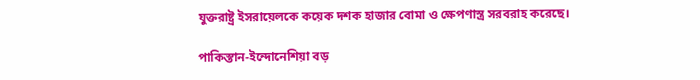যুক্তরাষ্ট্র ইসরায়েলকে কয়েক দশক হাজার বোমা ও ক্ষেপণাস্ত্র সরবরাহ করেছে।

পাকিস্তান-ইন্দোনেশিয়া বড়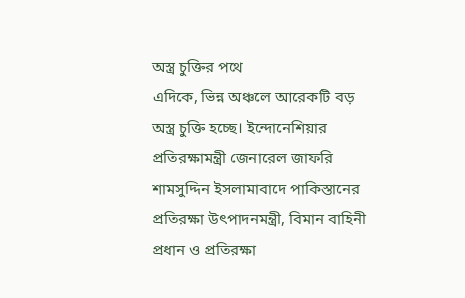অস্ত্র চুক্তির পথে
এদিকে, ভিন্ন অঞ্চলে আরেকটি বড় অস্ত্র চুক্তি হচ্ছে। ইন্দোনেশিয়ার প্রতিরক্ষামন্ত্রী জেনারেল জাফরি শামসুদ্দিন ইসলামাবাদে পাকিস্তানের প্রতিরক্ষা উৎপাদনমন্ত্রী, বিমান বাহিনী প্রধান ও প্রতিরক্ষা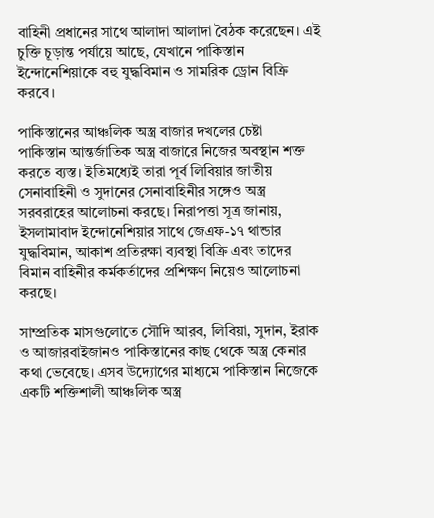বাহিনী প্রধানের সাথে আলাদা আলাদা বৈঠক করেছেন। এই চুক্তি চূড়ান্ত পর্যায়ে আছে, যেখানে পাকিস্তান ইন্দোনেশিয়াকে বহু যুদ্ধবিমান ও সামরিক ড্রোন বিক্রি করবে।

পাকিস্তানের আঞ্চলিক অস্ত্র বাজার দখলের চেষ্টা
পাকিস্তান আন্তর্জাতিক অস্ত্র বাজারে নিজের অবস্থান শক্ত করতে ব্যস্ত। ইতিমধ্যেই তারা পূর্ব লিবিয়ার জাতীয় সেনাবাহিনী ও সুদানের সেনাবাহিনীর সঙ্গেও অস্ত্র সরবরাহের আলোচনা করছে। নিরাপত্তা সূত্র জানায়, ইসলামাবাদ ইন্দোনেশিয়ার সাথে জেএফ-১৭ থান্ডার যুদ্ধবিমান, আকাশ প্রতিরক্ষা ব্যবস্থা বিক্রি এবং তাদের বিমান বাহিনীর কর্মকর্তাদের প্রশিক্ষণ নিয়েও আলোচনা করছে।

সাম্প্রতিক মাসগুলোতে সৌদি আরব, লিবিয়া, সুদান, ইরাক ও আজারবাইজানও পাকিস্তানের কাছ থেকে অস্ত্র কেনার কথা ভেবেছে। এসব উদ্যোগের মাধ্যমে পাকিস্তান নিজেকে একটি শক্তিশালী আঞ্চলিক অস্ত্র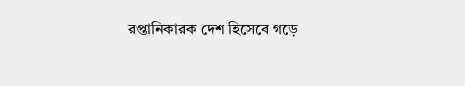রপ্তানিকারক দেশ হিসেবে গড়ে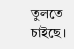তুলতে চাইছে।